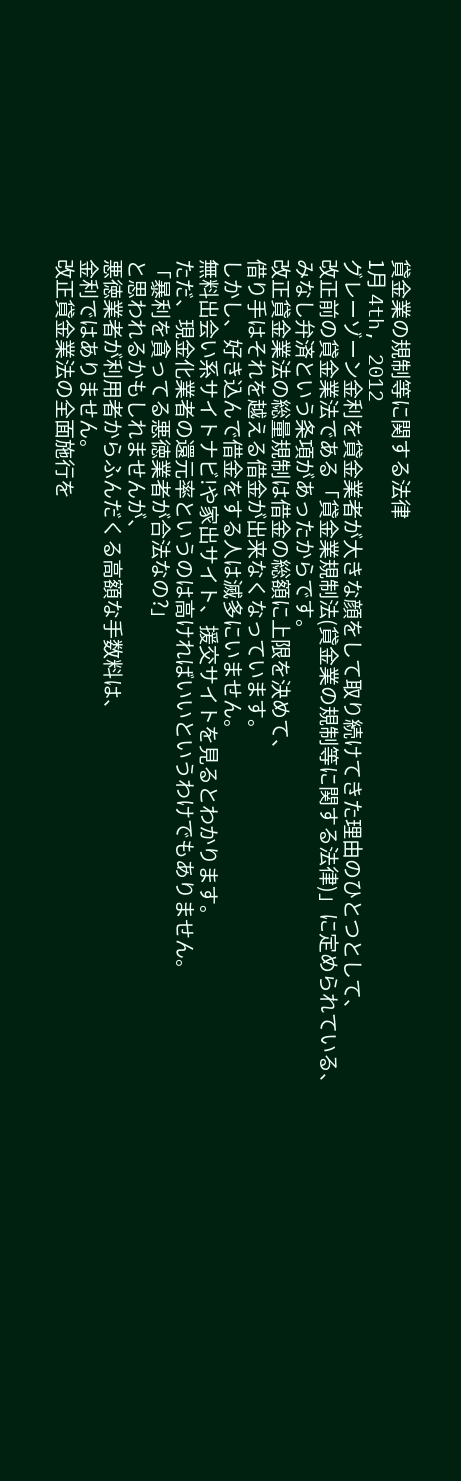貸金業の規制等に関する法律
1月 4th, 2012
グレーゾーン金利を貸金業者が大きな顔をして取り続けてきた理由のひとつとして、
改正前の貸金業法である「貸金業規制法(貸金業の規制等に関する法律)」に定められている、
みなし弁済という条項があったからです。
改正貸金業法の総量規制は借金の総額に上限を決めて、
借り手はそれを越える借金が出来なくなっています。
しかし、好き込んで借金をする人は滅多にいません。
無料出会い系サイトナビ!や家出サイト、援交サイトを見るとわかります。
ただ、現金化業者の還元率というのは高ければいいというわけでもありません。
「暴利を貪ってる悪徳業者が合法なの?」
と思われるかもしれませんが、
悪徳業者が利用者からふんだくる高額な手数料は、
金利ではありません。
改正貸金業法の全面施行を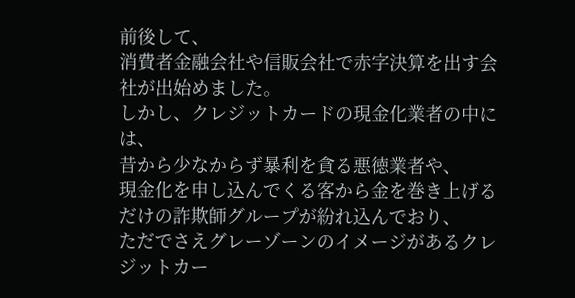前後して、
消費者金融会社や信販会社で赤字決算を出す会社が出始めました。
しかし、クレジットカードの現金化業者の中には、
昔から少なからず暴利を貪る悪徳業者や、
現金化を申し込んでくる客から金を巻き上げるだけの詐欺師グループが紛れ込んでおり、
ただでさえグレーゾーンのイメージがあるクレジットカー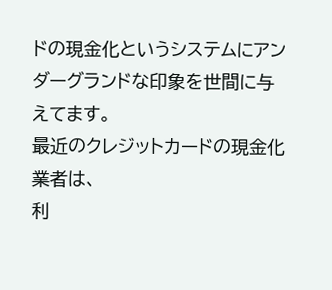ドの現金化というシステムにアンダーグランドな印象を世間に与えてます。
最近のクレジットカードの現金化業者は、
利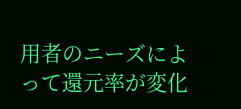用者のニーズによって還元率が変化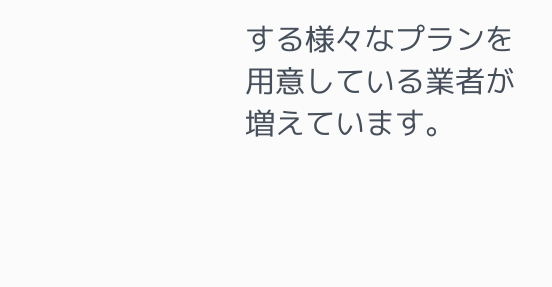する様々なプランを用意している業者が増えています。